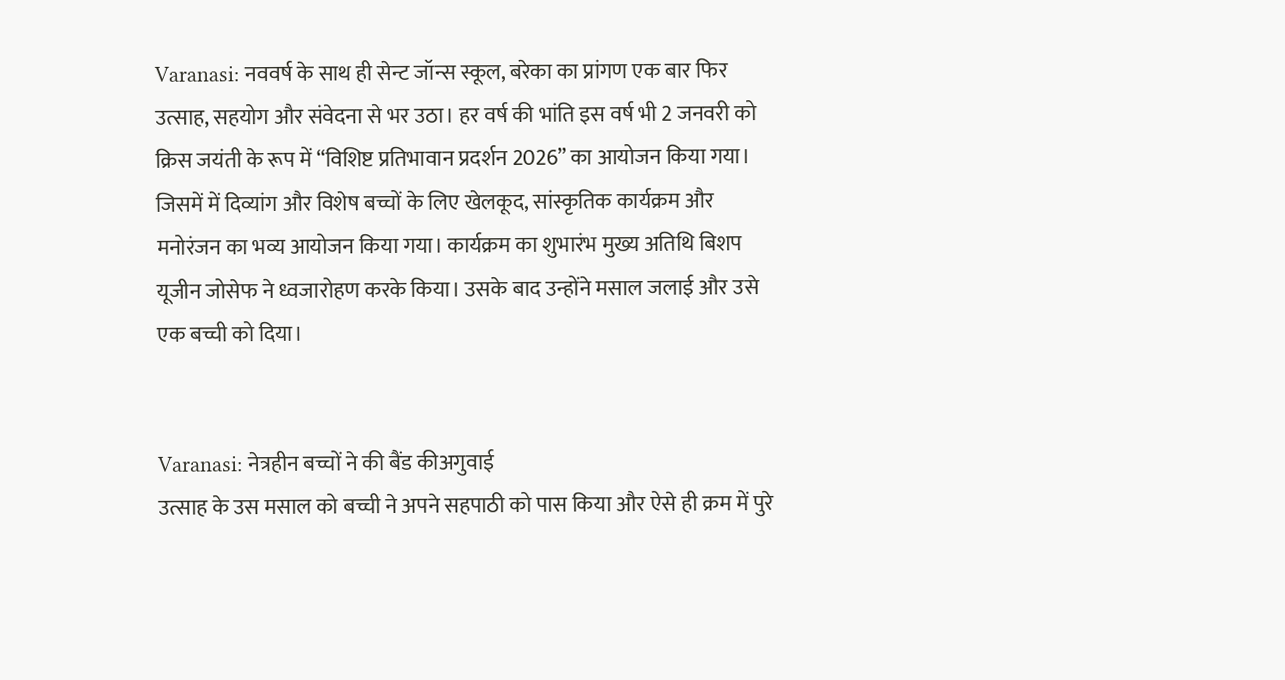Varanasi: नववर्ष के साथ ही सेन्ट जॉन्स स्कूल, बरेका का प्रांगण एक बार फिर उत्साह, सहयोग और संवेदना से भर उठा। हर वर्ष की भांति इस वर्ष भी 2 जनवरी को क्रिस जयंती के रूप में “विशिष्ट प्रतिभावान प्रदर्शन 2026” का आयोजन किया गया। जिसमें में दिव्यांग और विशेष बच्चों के लिए खेलकूद, सांस्कृतिक कार्यक्रम और मनोरंजन का भव्य आयोजन किया गया। कार्यक्रम का शुभारंभ मुख्य अतिथि बिशप यूजीन जोसेफ ने ध्वजारोहण करके किया। उसके बाद उन्होंने मसाल जलाई और उसे एक बच्ची को दिया।


Varanasi: नेत्रहीन बच्चों ने की बैंड कीअगुवाई
उत्साह के उस मसाल को बच्ची ने अपने सहपाठी को पास किया और ऐसे ही क्रम में पुरे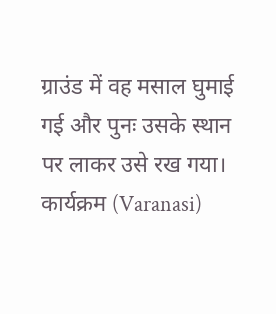ग्राउंड में वह मसाल घुमाई गई और पुनः उसके स्थान पर लाकर उसे रख गया। कार्यक्रम (Varanasi)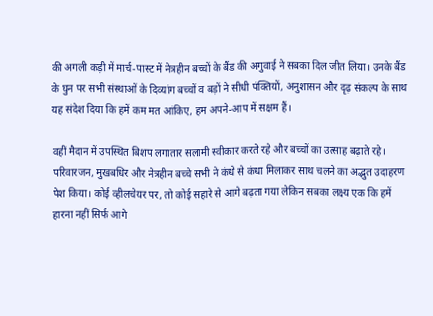की अगली कड़ी में मार्च-पास्ट में नेत्रहीन बच्चों के बैंड की अगुवाई ने सबका दिल जीत लिया। उनके बैंड के घुन पर सभी संस्थाओं के दिव्यांग बच्चों व बड़ों ने सीधी पंक्तियों, अनुशासन और दृढ़ संकल्प के साथ यह संदेश दिया कि हमें कम मत आंकिए, हम अपने-आप में सक्षम हैं।

वहीं मैदान में उपस्थित बिशप लगातार सलामी स्वीकार करते रहे और बच्चों का उत्साह बढ़ाते रहे। परिवारजन, मुखबधिर और नेत्रहीन बच्चे सभी ने कंधे से कंधा मिलाकर साथ चलने का अद्भुत उदाहरण पेश किया। कोई व्हीलचेयर पर, तो कोई सहारे से आगे बढ़ता गया लेकिन सबका लक्ष्य एक कि हमें हारना नहीं सिर्फ आगे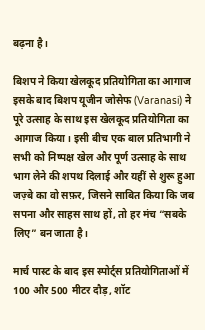बढ़ना है।

बिशप ने किया खेलकूद प्रतियोगिता का आगाज
इसके बाद बिशप यूजीन जोसेफ (Varanasi) ने पूरे उत्साह के साथ इस खेलकूद प्रतियोगिता का आगाज किया। इसी बीच एक बाल प्रतिभागी ने सभी को निष्पक्ष खेल और पूर्ण उत्साह के साथ भाग लेने की शपथ दिलाई और यहीं से शुरू हुआ जज़्बे का वो सफ़र, जिसने साबित किया कि जब सपना और साहस साथ हों, तो हर मंच “सबके लिए” बन जाता है।

मार्च पास्ट के बाद इस स्पोर्ट्स प्रतियोगिताओं में 100 और 500 मीटर दौड़, शॉट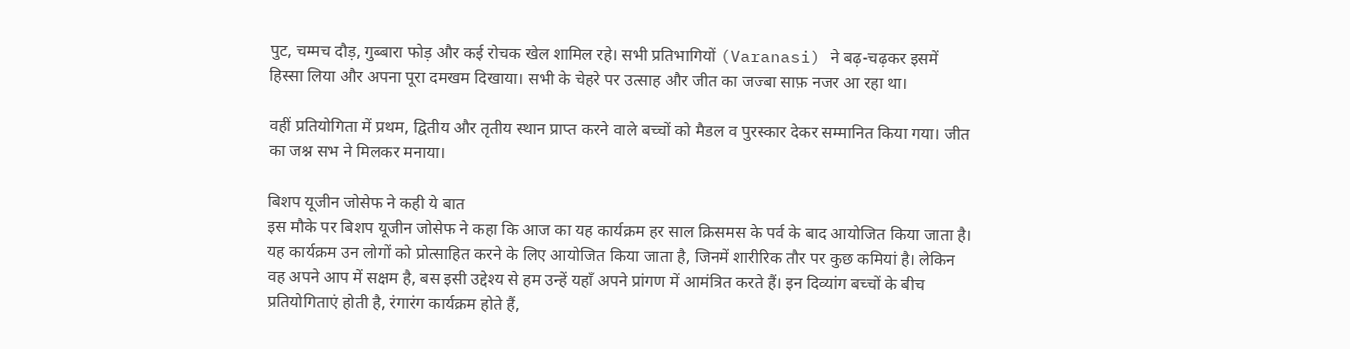पुट, चम्मच दौड़, गुब्बारा फोड़ और कई रोचक खेल शामिल रहे। सभी प्रतिभागियों (Varanasi) ने बढ़-चढ़कर इसमें हिस्सा लिया और अपना पूरा दमखम दिखाया। सभी के चेहरे पर उत्साह और जीत का जज्बा साफ़ नजर आ रहा था।

वहीं प्रतियोगिता में प्रथम, द्वितीय और तृतीय स्थान प्राप्त करने वाले बच्चों को मैडल व पुरस्कार देकर सम्मानित किया गया। जीत का जश्न सभ ने मिलकर मनाया।

बिशप यूजीन जोसेफ ने कही ये बात
इस मौके पर बिशप यूजीन जोसेफ ने कहा कि आज का यह कार्यक्रम हर साल क्रिसमस के पर्व के बाद आयोजित किया जाता है। यह कार्यक्रम उन लोगों को प्रोत्साहित करने के लिए आयोजित किया जाता है, जिनमें शारीरिक तौर पर कुछ कमियां है। लेकिन वह अपने आप में सक्षम है, बस इसी उद्देश्य से हम उन्हें यहाँ अपने प्रांगण में आमंत्रित करते हैं। इन दिव्यांग बच्चों के बीच प्रतियोगिताएं होती है, रंगारंग कार्यक्रम होते हैं,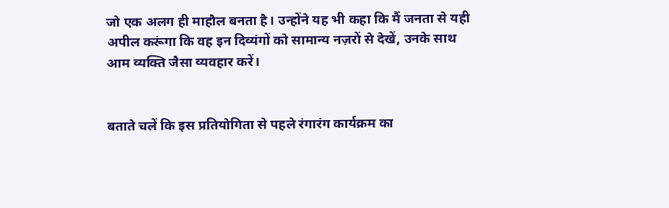जो एक अलग ही माहौल बनता है। उन्होंने यह भी कहा कि मैं जनता से यही अपील करूंगा कि वह इन दिव्यंगों को सामान्य नज़रों से देखें, उनके साथ आम व्यक्ति जैसा व्यवहार करें।


बताते चलें कि इस प्रतियोगिता से पहले रंगारंग कार्यक्रम का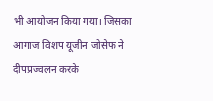भी आयोजन किया गया। जिसका आगाज विशप यूजीन जोसेफ ने दीपप्रज्वलन करके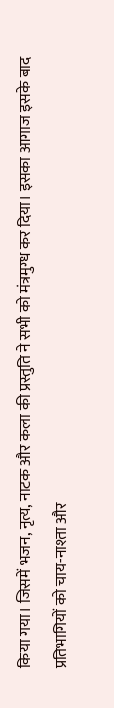किया गया। जिसमें भजन, नृत्य, नाटक और कला की प्रस्तुति ने सभी को मंत्रमुग्ध कर दिया। इसका आगाज इसके बाद प्रतिभागियों को चाय-नाश्ता और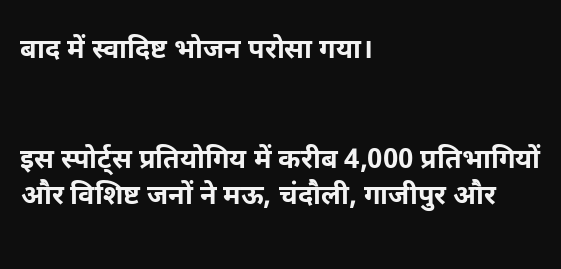बाद में स्वादिष्ट भोजन परोसा गया।


इस स्पोर्ट्स प्रतियोगिय में करीब 4,000 प्रतिभागियों और विशिष्ट जनों ने मऊ, चंदौली, गाजीपुर और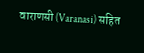वाराणसी (Varanasi) सहित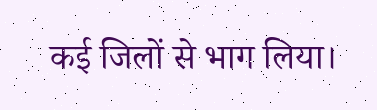कई जिलों से भाग लिया।